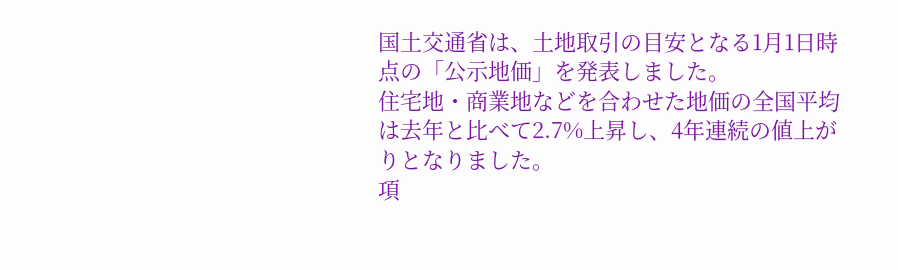国土交通省は、土地取引の目安となる1月1日時点の「公示地価」を発表しました。
住宅地・商業地などを合わせた地価の全国平均は去年と比べて2.7%上昇し、4年連続の値上がりとなりました。
項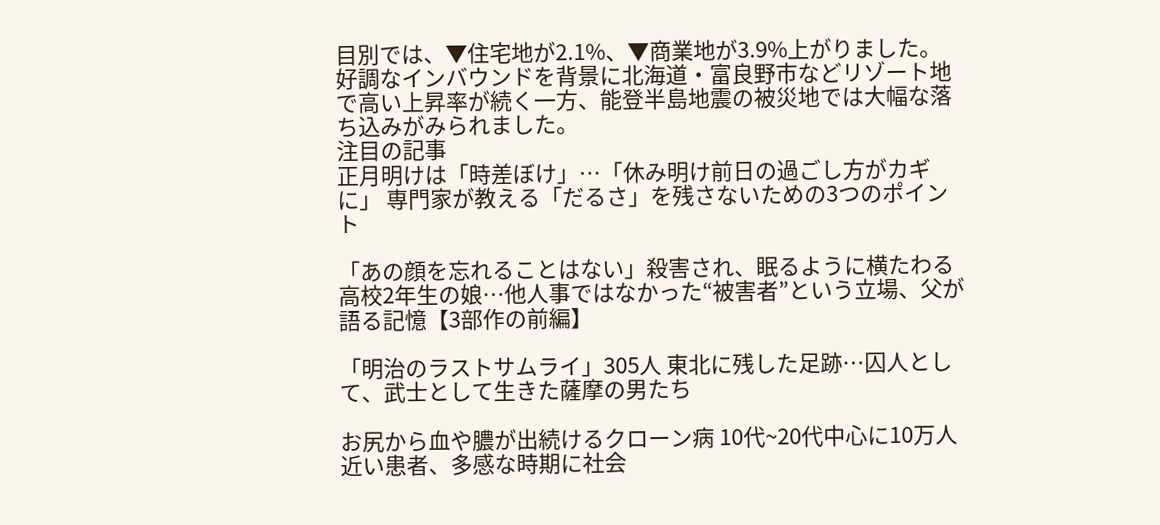目別では、▼住宅地が2.1%、▼商業地が3.9%上がりました。
好調なインバウンドを背景に北海道・富良野市などリゾート地で高い上昇率が続く一方、能登半島地震の被災地では大幅な落ち込みがみられました。
注目の記事
正月明けは「時差ぼけ」…「休み明け前日の過ごし方がカギに」 専門家が教える「だるさ」を残さないための3つのポイント

「あの顔を忘れることはない」殺害され、眠るように横たわる高校2年生の娘…他人事ではなかった“被害者”という立場、父が語る記憶【3部作の前編】

「明治のラストサムライ」305人 東北に残した足跡…囚人として、武士として生きた薩摩の男たち

お尻から血や膿が出続けるクローン病 10代~20代中心に10万人近い患者、多感な時期に社会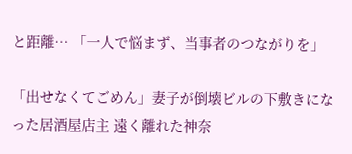と距離… 「一人で悩まず、当事者のつながりを」

「出せなくてごめん」妻子が倒壊ビルの下敷きになった居酒屋店主 遠く離れた神奈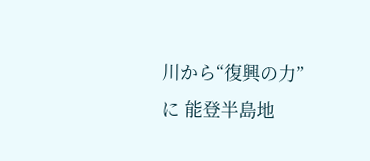川から“復興の力”に 能登半島地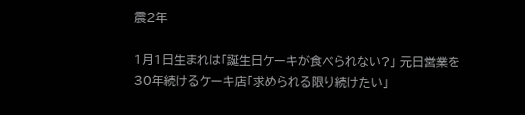震2年

1月1日生まれは「誕生日ケーキが食べられない?」 元日営業を30年続けるケーキ店「求められる限り続けたい」